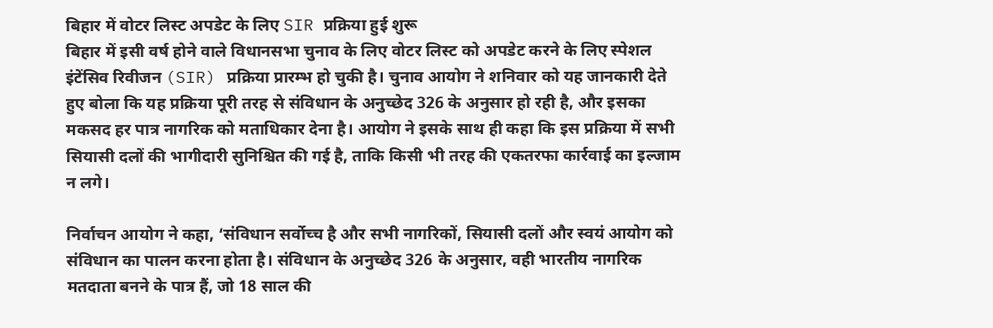बिहार में वोटर लिस्ट अपडेट के लिए SIR प्रक्रिया हुई शुरू
बिहार में इसी वर्ष होने वाले विधानसभा चुनाव के लिए वोटर लिस्ट को अपडेट करने के लिए स्पेशल इंटेंसिव रिवीजन (SIR) प्रक्रिया प्रारम्भ हो चुकी है। चुनाव आयोग ने शनिवार को यह जानकारी देते हुए बोला कि यह प्रक्रिया पूरी तरह से संविधान के अनुच्छेद 326 के अनुसार हो रही है, और इसका मकसद हर पात्र नागरिक को मताधिकार देना है। आयोग ने इसके साथ ही कहा कि इस प्रक्रिया में सभी सियासी दलों की भागीदारी सुनिश्चित की गई है, ताकि किसी भी तरह की एकतरफा कार्रवाई का इल्जाम न लगे।

निर्वाचन आयोग ने कहा, ‘संविधान सर्वोच्च है और सभी नागरिकों, सियासी दलों और स्वयं आयोग को संविधान का पालन करना होता है। संविधान के अनुच्छेद 326 के अनुसार, वही भारतीय नागरिक मतदाता बनने के पात्र हैं, जो 18 साल की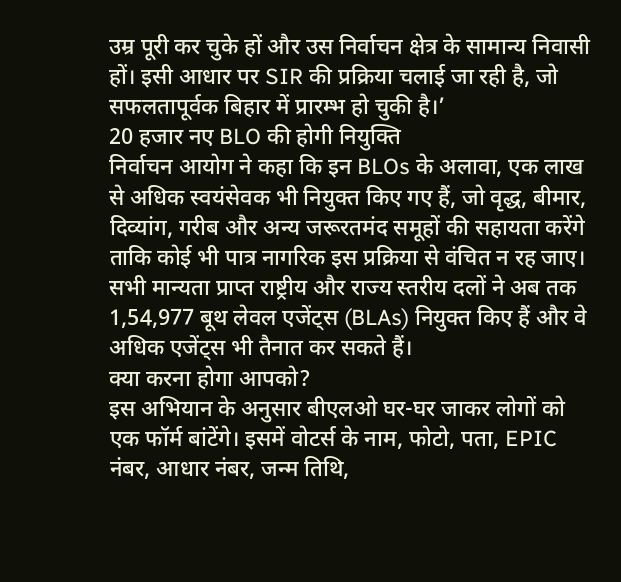उम्र पूरी कर चुके हों और उस निर्वाचन क्षेत्र के सामान्य निवासी हों। इसी आधार पर SIR की प्रक्रिया चलाई जा रही है, जो सफलतापूर्वक बिहार में प्रारम्भ हो चुकी है।’
20 हजार नए BLO की होगी नियुक्ति
निर्वाचन आयोग ने कहा कि इन BLOs के अलावा, एक लाख से अधिक स्वयंसेवक भी नियुक्त किए गए हैं, जो वृद्ध, बीमार, दिव्यांग, गरीब और अन्य जरूरतमंद समूहों की सहायता करेंगे ताकि कोई भी पात्र नागरिक इस प्रक्रिया से वंचित न रह जाए। सभी मान्यता प्राप्त राष्ट्रीय और राज्य स्तरीय दलों ने अब तक 1,54,977 बूथ लेवल एजेंट्स (BLAs) नियुक्त किए हैं और वे अधिक एजेंट्स भी तैनात कर सकते हैं।
क्या करना होगा आपको?
इस अभियान के अनुसार बीएलओ घर-घर जाकर लोगों को एक फॉर्म बांटेंगे। इसमें वोटर्स के नाम, फोटो, पता, EPIC नंबर, आधार नंबर, जन्म तिथि,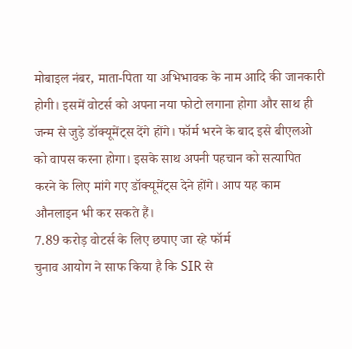मोबाइल नंबर, माता-पिता या अभिभावक के नाम आदि की जानकारी होगी। इसमें वोटर्स को अपना नया फोटो लगाना होगा और साथ ही जन्म से जुड़े डॉक्यूमेंट्स देंगे होंगे। फॉर्म भरने के बाद इसे बीएलओ को वापस करना होगा। इसके साथ अपनी पहचान को सत्यापित करने के लिए मांगे गए डॉक्यूमेंट्स देने होंगे। आप यह काम औनलाइन भी कर सकते हैं।
7.89 करोड़ वोटर्स के लिए छपाए जा रहे फॉर्म
चुनाव आयोग ने साफ किया है कि SIR से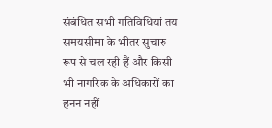संबंधित सभी गतिविधियां तय समयसीमा के भीतर सुचारु रूप से चल रही हैं और किसी भी नागरिक के अधिकारों का हनन नहीं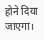होने दिया जाएगा।